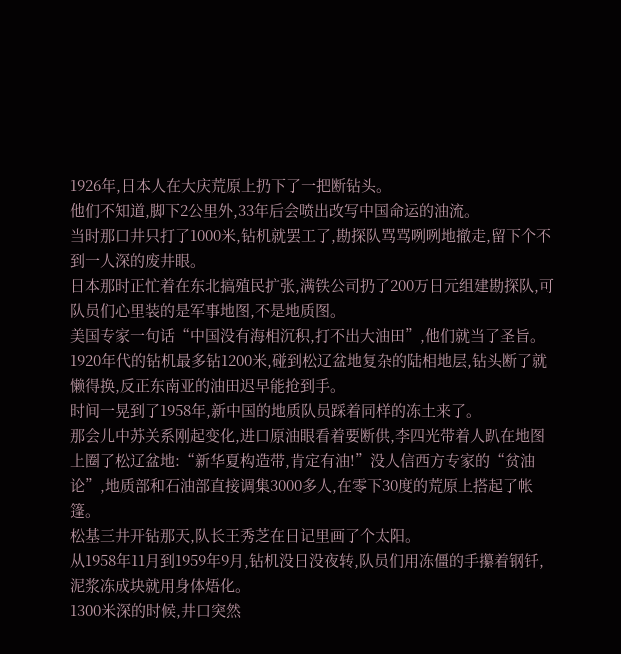1926年,日本人在大庆荒原上扔下了一把断钻头。
他们不知道,脚下2公里外,33年后会喷出改写中国命运的油流。
当时那口井只打了1000米,钻机就罢工了,勘探队骂骂咧咧地撤走,留下个不到一人深的废井眼。
日本那时正忙着在东北搞殖民扩张,满铁公司扔了200万日元组建勘探队,可队员们心里装的是军事地图,不是地质图。
美国专家一句话“中国没有海相沉积,打不出大油田”,他们就当了圣旨。
1920年代的钻机最多钻1200米,碰到松辽盆地复杂的陆相地层,钻头断了就懒得换,反正东南亚的油田迟早能抢到手。
时间一晃到了1958年,新中国的地质队员踩着同样的冻土来了。
那会儿中苏关系刚起变化,进口原油眼看着要断供,李四光带着人趴在地图上圈了松辽盆地:“新华夏构造带,肯定有油!”没人信西方专家的“贫油论”,地质部和石油部直接调集3000多人,在零下30度的荒原上搭起了帐篷。
松基三井开钻那天,队长王秀芝在日记里画了个太阳。
从1958年11月到1959年9月,钻机没日没夜转,队员们用冻僵的手攥着钢钎,泥浆冻成块就用身体焐化。
1300米深的时候,井口突然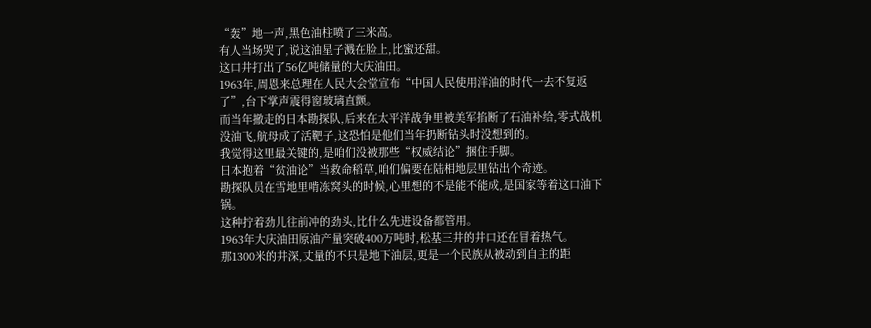“轰”地一声,黑色油柱喷了三米高。
有人当场哭了,说这油星子溅在脸上,比蜜还甜。
这口井打出了56亿吨储量的大庆油田。
1963年,周恩来总理在人民大会堂宣布“中国人民使用洋油的时代一去不复返了”,台下掌声震得窗玻璃直颤。
而当年撤走的日本勘探队,后来在太平洋战争里被美军掐断了石油补给,零式战机没油飞,航母成了活靶子,这恐怕是他们当年扔断钻头时没想到的。
我觉得这里最关键的,是咱们没被那些“权威结论”捆住手脚。
日本抱着“贫油论”当救命稻草,咱们偏要在陆相地层里钻出个奇迹。
勘探队员在雪地里啃冻窝头的时候,心里想的不是能不能成,是国家等着这口油下锅。
这种拧着劲儿往前冲的劲头,比什么先进设备都管用。
1963年大庆油田原油产量突破400万吨时,松基三井的井口还在冒着热气。
那1300米的井深,丈量的不只是地下油层,更是一个民族从被动到自主的距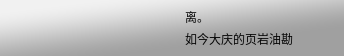离。
如今大庆的页岩油勘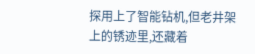探用上了智能钻机,但老井架上的锈迹里,还藏着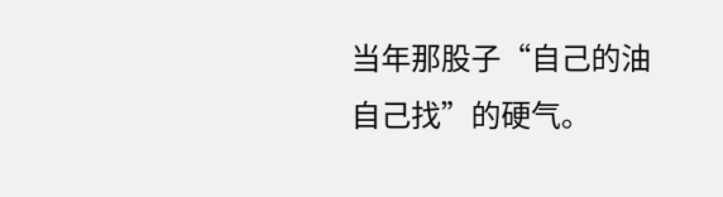当年那股子“自己的油自己找”的硬气。